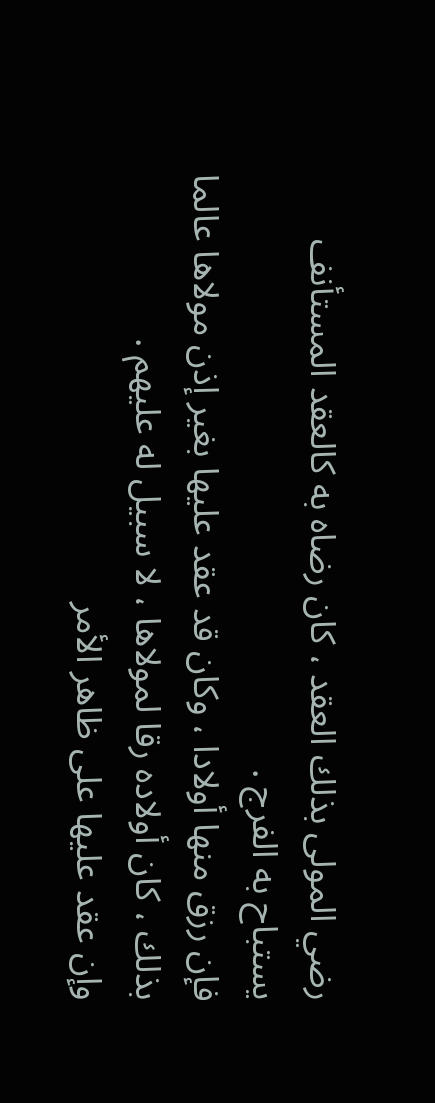رضي المولى بذلك العقد ، كان رضاه به كالعقد المستأنف يستباح به الفرج .
فإن رزق منها أولادا ، وكان قد عقد عليها بغير إذن مولاها عالما بذلك ، كان أولاده رقا لمولاها ، لا سبيل له عليهم .
وإن عقد عليها على ظاهر الأمر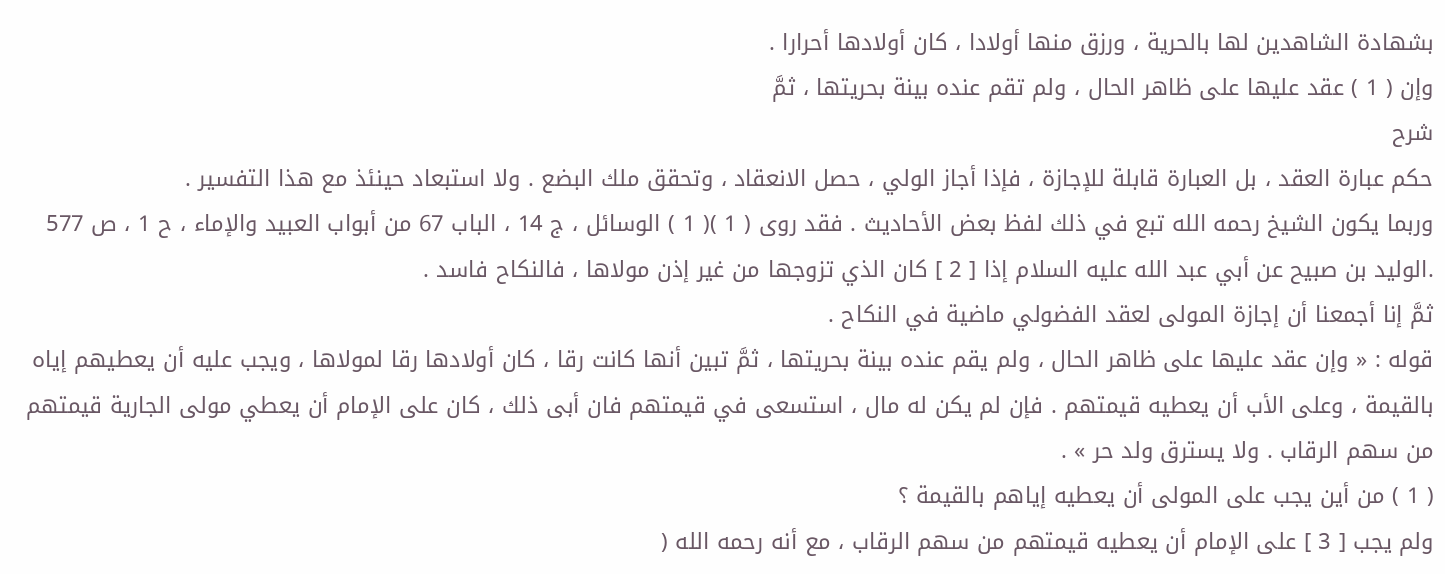بشهادة الشاهدين لها بالحرية ، ورزق منها أولادا ، كان أولادها أحرارا .
وإن ( 1 ) عقد عليها على ظاهر الحال ، ولم تقم عنده بينة بحريتها ، ثمَّ
شرح
حكم عبارة العقد ، بل العبارة قابلة للإجازة ، فإذا أجاز الولي ، حصل الانعقاد ، وتحقق ملك البضع . ولا استبعاد حينئذ مع هذا التفسير .
وربما يكون الشيخ رحمه الله تبع في ذلك لفظ بعض الأحاديث . فقد روى ( 1 )( 1 ) الوسائل ، ج 14 ، الباب 67 من أبواب العبيد والإماء ، ح 1 ، ص 577 .الوليد بن صبيح عن أبي عبد الله عليه السلام إذا [ 2 ] كان الذي تزوجها من غير إذن مولاها ، فالنكاح فاسد .
ثمَّ إنا أجمعنا أن إجازة المولى لعقد الفضولي ماضية في النكاح .
قوله : « وإن عقد عليها على ظاهر الحال ، ولم يقم عنده بينة بحريتها ، ثمَّ تبين أنها كانت رقا ، كان أولادها رقا لمولاها ، ويجب عليه أن يعطيهم إياه بالقيمة ، وعلى الأب أن يعطيه قيمتهم . فإن لم يكن له مال ، استسعى في قيمتهم فان أبى ذلك ، كان على الإمام أن يعطي مولى الجارية قيمتهم من سهم الرقاب . ولا يسترق ولد حر » .
( 1 ) من أين يجب على المولى أن يعطيه إياهم بالقيمة ؟
ولم يجب [ 3 ] على الإمام أن يعطيه قيمتهم من سهم الرقاب ، مع أنه رحمه الله (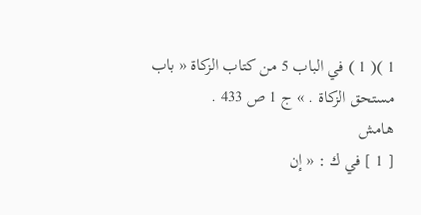1 )( 1 ) في الباب 5 من كتاب الزكاة « باب مستحق الزكاة . » ج 1 ص 433 .
هامش
[ 1 ] في ك : « إن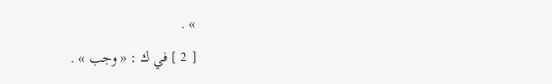» .
[ 2 ] في ك : « وجب » .